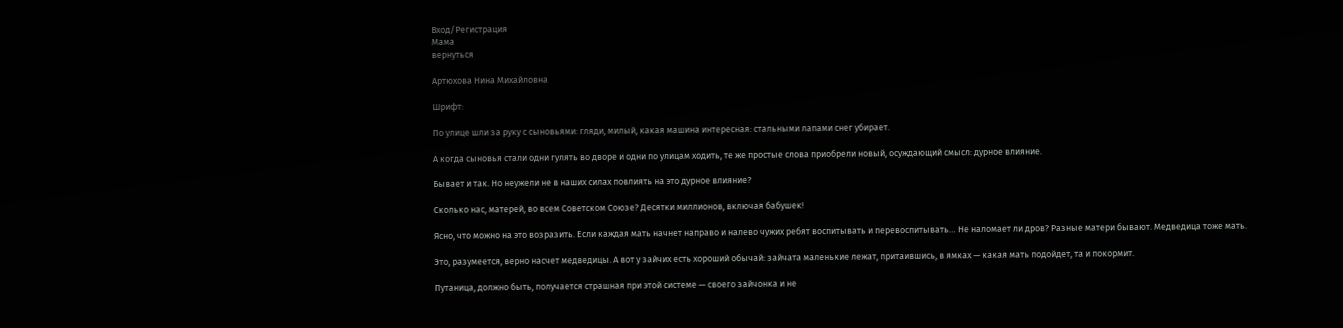Вход/Регистрация
Мама
вернуться

Артюхова Нина Михайловна

Шрифт:

По улице шли за руку с сыновьями: гляди, милый, какая машина интересная: стальными лапами снег убирает.

А когда сыновья стали одни гулять во дворе и одни по улицам ходить, те же простые слова приобрели новый, осуждающий смысл: дурное влияние.

Бывает и так. Но неужели не в наших силах повлиять на это дурное влияние?

Сколько нас, матерей, во всем Советском Союзе? Десятки миллионов, включая бабушек!

Ясно, что можно на это возразить. Если каждая мать начнет направо и налево чужих ребят воспитывать и перевоспитывать… Не наломает ли дров? Разные матери бывают. Медведица тоже мать.

Это, разумеется, верно насчет медведицы. А вот у зайчих есть хороший обычай: зайчата маленькие лежат, притаившись, в ямках — какая мать подойдет, та и покормит.

Путаница, должно быть, получается страшная при этой системе — своего зайчонка и не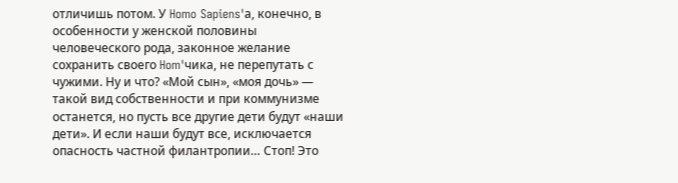отличишь потом. У Homo Sapiens'а, конечно, в особенности у женской половины человеческого рода, законное желание сохранить своего Hom'чика, не перепутать с чужими. Ну и что? «Мой сын», «моя дочь» — такой вид собственности и при коммунизме останется, но пусть все другие дети будут «наши дети». И если наши будут все, исключается опасность частной филантропии… Стоп! Это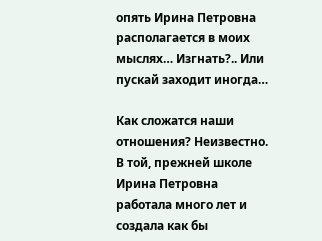опять Ирина Петровна располагается в моих мыслях… Изгнать?.. Или пускай заходит иногда…

Как сложатся наши отношения? Неизвестно. В той, прежней школе Ирина Петровна работала много лет и создала как бы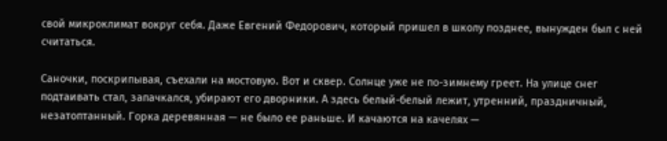свой микроклимат вокруг себя. Даже Евгений Федорович, который пришел в школу позднее, вынужден был с ней считаться.

Саночки, поскрипывая, съехали на мостовую. Вот и сквер. Солнце уже не по-зимнему греет. На улице снег подтаивать стал, запачкался, убирают его дворники. А здесь белый-белый лежит, утренний, праздничный, незатоптанный. Горка деревянная — не было ее раньше. И качаются на качелях —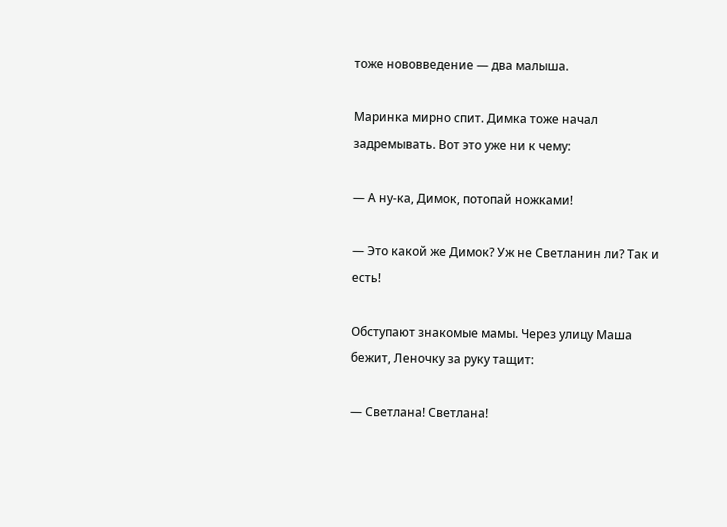тоже нововведение — два малыша.

Маринка мирно спит. Димка тоже начал задремывать. Вот это уже ни к чему:

— А ну-ка, Димок, потопай ножками!

— Это какой же Димок? Уж не Светланин ли? Так и есть!

Обступают знакомые мамы. Через улицу Маша бежит, Леночку за руку тащит:

— Светлана! Светлана!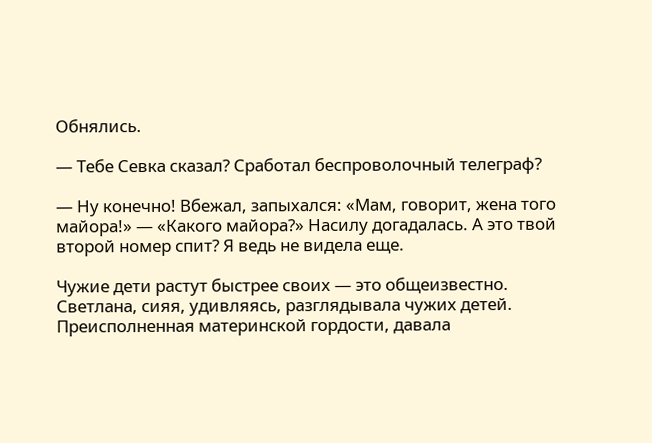Обнялись.

— Тебе Севка сказал? Сработал беспроволочный телеграф?

— Ну конечно! Вбежал, запыхался: «Мам, говорит, жена того майора!» — «Какого майора?» Насилу догадалась. А это твой второй номер спит? Я ведь не видела еще.

Чужие дети растут быстрее своих — это общеизвестно. Светлана, сияя, удивляясь, разглядывала чужих детей. Преисполненная материнской гордости, давала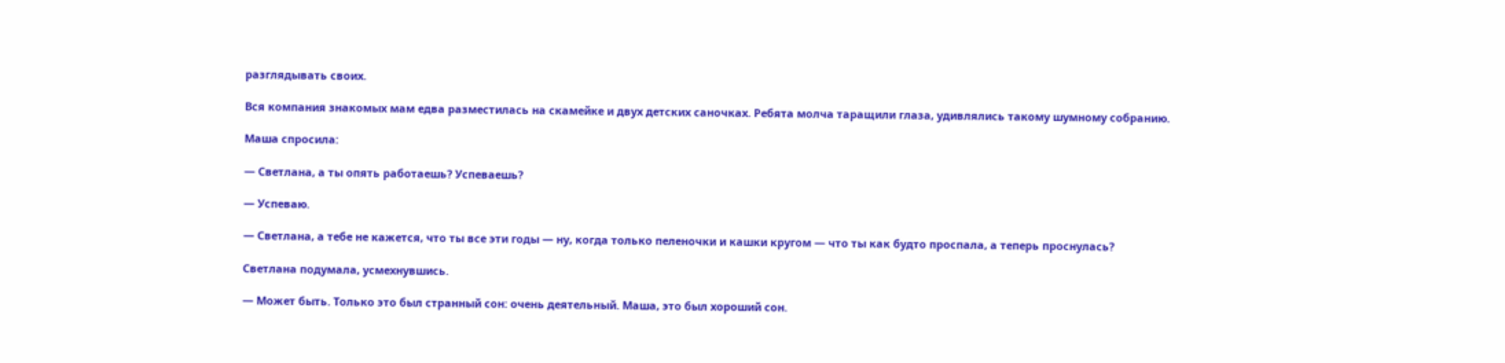разглядывать своих.

Вся компания знакомых мам едва разместилась на скамейке и двух детских саночках. Ребята молча таращили глаза, удивлялись такому шумному собранию.

Маша спросила:

— Светлана, а ты опять работаешь? Успеваешь?

— Успеваю.

— Светлана, а тебе не кажется, что ты все эти годы — ну, когда только пеленочки и кашки кругом — что ты как будто проспала, а теперь проснулась?

Светлана подумала, усмехнувшись.

— Может быть. Только это был странный сон: очень деятельный. Маша, это был хороший сон.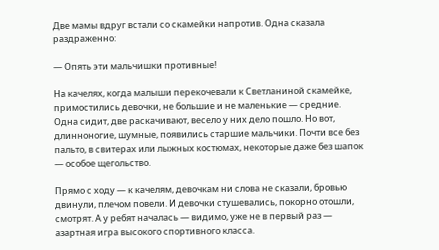Две мамы вдруг встали со скамейки напротив. Одна сказала раздраженно:

— Опять эти мальчишки противные!

На качелях, когда малыши перекочевали к Светланиной скамейке, примостились девочки, не большие и не маленькие — средние. Одна сидит, две раскачивают, весело у них дело пошло. Но вот, длинноногие, шумные, появились старшие мальчики. Почти все без пальто, в свитерах или лыжных костюмах, некоторые даже без шапок — особое щегольство.

Прямо с ходу — к качелям, девочкам ни слова не сказали, бровью двинули, плечом повели. И девочки стушевались, покорно отошли, смотрят. А у ребят началась — видимо, уже не в первый раз — азартная игра высокого спортивного класса.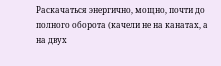Раскачаться энергично, мощно, почти до полного оборота (качели не на канатах, а на двух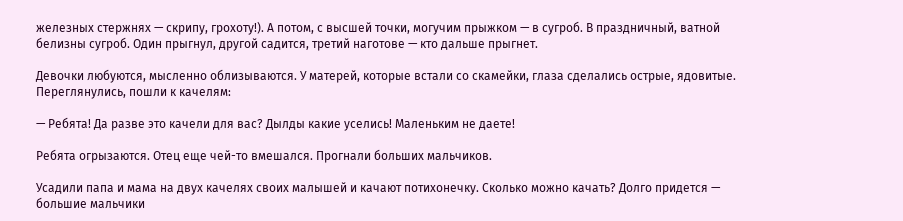железных стержнях — скрипу, грохоту!). А потом, с высшей точки, могучим прыжком — в сугроб. В праздничный, ватной белизны сугроб. Один прыгнул, другой садится, третий наготове — кто дальше прыгнет.

Девочки любуются, мысленно облизываются. У матерей, которые встали со скамейки, глаза сделались острые, ядовитые. Переглянулись, пошли к качелям:

— Ребята! Да разве это качели для вас? Дылды какие уселись! Маленьким не даете!

Ребята огрызаются. Отец еще чей-то вмешался. Прогнали больших мальчиков.

Усадили папа и мама на двух качелях своих малышей и качают потихонечку. Сколько можно качать? Долго придется — большие мальчики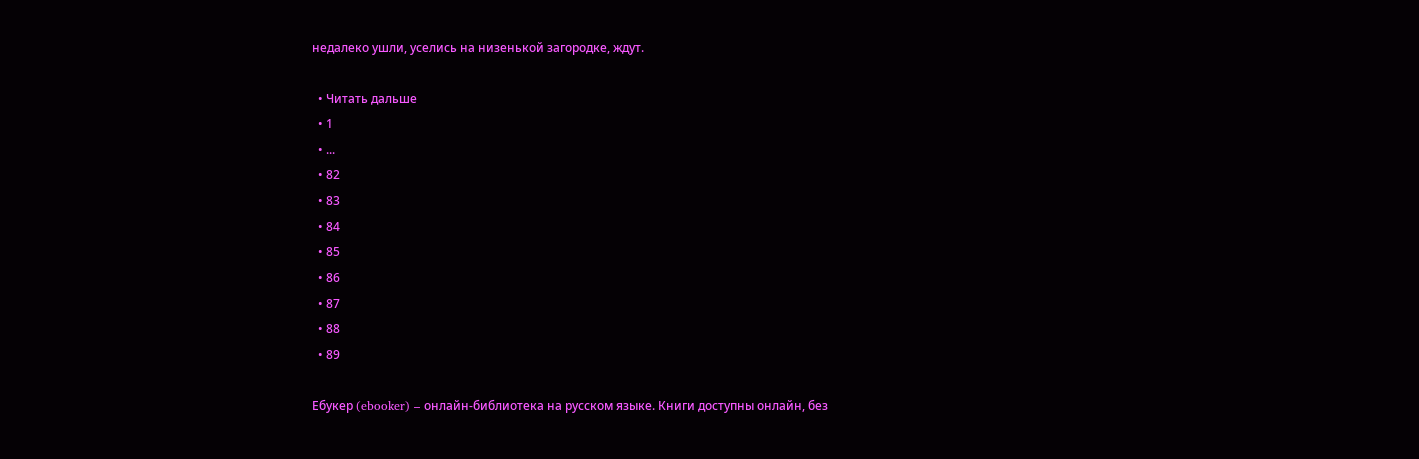недалеко ушли, уселись на низенькой загородке, ждут.

  • Читать дальше
  • 1
  • ...
  • 82
  • 83
  • 84
  • 85
  • 86
  • 87
  • 88
  • 89

Ебукер (ebooker) – онлайн-библиотека на русском языке. Книги доступны онлайн, без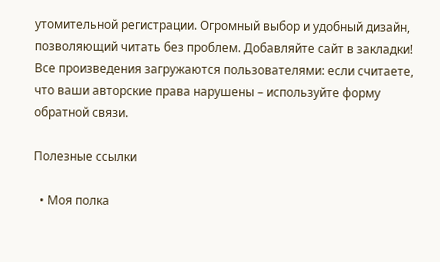утомительной регистрации. Огромный выбор и удобный дизайн, позволяющий читать без проблем. Добавляйте сайт в закладки! Все произведения загружаются пользователями: если считаете, что ваши авторские права нарушены – используйте форму обратной связи.

Полезные ссылки

  • Моя полка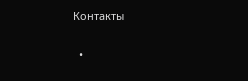Контакты

  •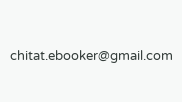chitat.ebooker@gmail.com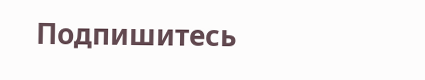Подпишитесь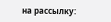на рассылку: